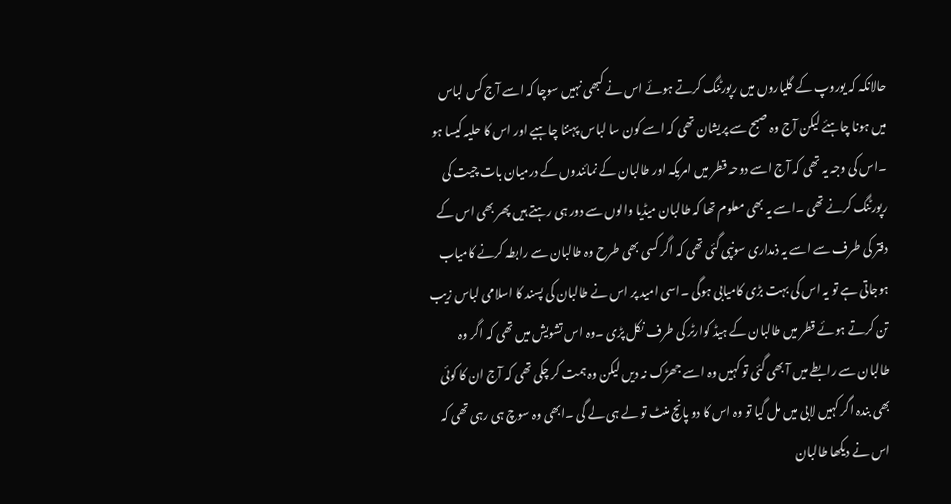حالانکہ کہ یوروپ کے گلیاروں میں رپورٹنگ کرتے ہوئے اس نے کبھی نہیں سوچا کہ اسے آج کس لباس میں ہونا چاہئے لیکن آج وہ صبح سے پریشان تھی کہ اسے کون سا لباس پہننا چاہیے اور اس کا حلیہ کیسا ہو ۔اس کی وجہ یہ تھی کہ آج اسے دوحہ قطر میں امریکہ اور طالبان کے نمائندوں کے درمیان بات چیت کی رپورٹنگ کرنے تھی ۔اسے یہ بھی معلوم تھا کہ طالبان میڈیا والوں سے دور ہی رہتے ہیں پھر بھی اس کے دفتر کی طرف سے اسے یہ ذمداری سونپی گئی تھی کہ اگر کسی بھی طرح وہ طالبان سے رابطہ کرنے کامیاب ہوجاتی ہے تو یہ اس کی بہت بڑی کامیابی ہوگی ۔اسی امید پر اس نے طالبان کی پسند کا اسلامی لباس زیب تن کرتے ہوئے قطر میں طالبان کے ہیڈ کوارٹر کی طرف نکل پڑی ۔وہ اس تشویش میں تھی کہ اگر وہ طالبان سے رابطے میں آ بھی گئی تو کہیں وہ اسے جھڑک نہ دیں لیکن وہ ہمت کر چکی تھی کہ آج ان کا کوئی بھی بندہ اگر کہیں لابی میں مل گیا تو وہ اس کا دو پانچ منٹ تو لے ہی لے گی ۔ابھی وہ سوچ ہی رہی تھی کہ اس نے دیکھا طالبان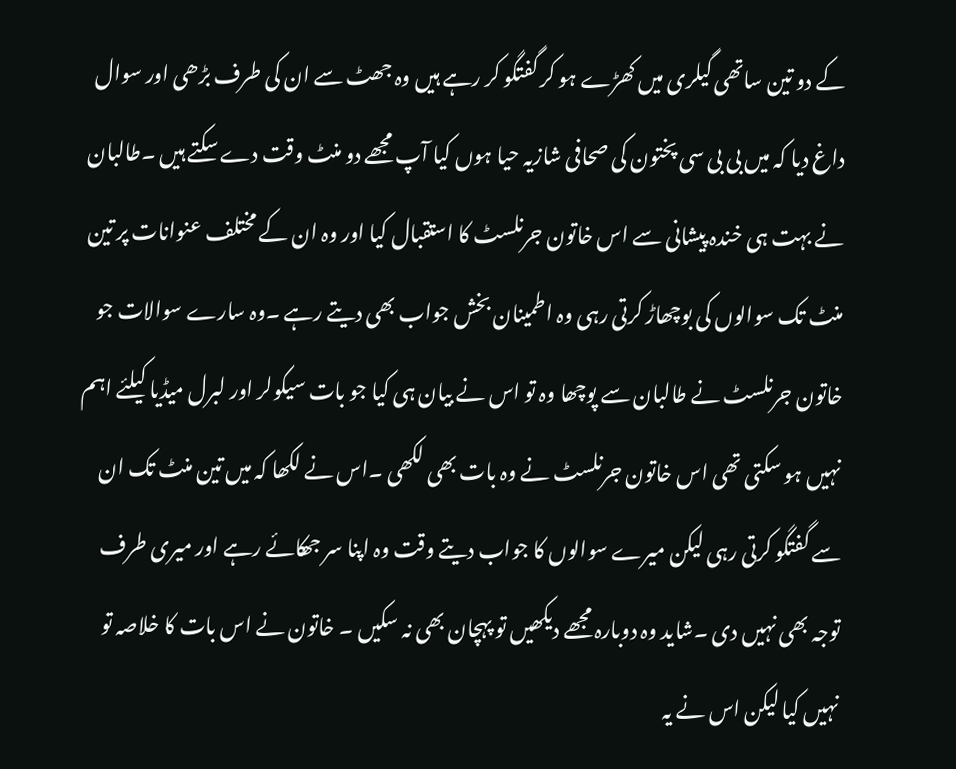کے دو تین ساتھی گیلری میں کھڑے ہو کر گفتگو کر رہے ہیں وہ جھٹ سے ان کی طرف بڑھی اور سوال داغ دیا کہ میں بی بی سی پختون کی صحافی شازیہ حیا ہوں کیا آپ مجھے دو منٹ وقت دے سکتے ہیں ۔طالبان نے بہت ہی خندہ پیشانی سے اس خاتون جرنلسٹ کا استقبال کیا اور وہ ان کے مختلف عنوانات پر تین منٹ تک سوالوں کی بوچھاڑ کرتی رہی وہ اطمینان بخش جواب بھی دیتے رہے ۔وہ سارے سوالات جو خاتون جرنلسٹ نے طالبان سے پوچھا وہ تو اس نے بیان ہی کیا جو بات سیکولر اور لبرل میڈیا کیلئے اہم نہیں ہو سکتی تھی اس خاتون جرنلسٹ نے وہ بات بھی لکھی ۔اس نے لکھا کہ میں تین منٹ تک ان سے گفتگو کرتی رہی لیکن میرے سوالوں کا جواب دیتے وقت وہ اپنا سر جھکائے رہے اور میری طرف توجہ بھی نہیں دی ۔شاید وہ دوبارہ مجھے دیکھیں تو پہچان بھی نہ سکیں ۔ خاتون نے اس بات کا خلاصہ تو نہیں کیا لیکن اس نے یہ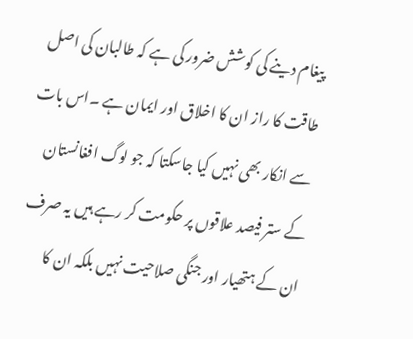پیغام دینے کی کوشش ضرور کی ہے کہ طالبان کی اصل طاقت کا راز ان کا اخلاق اور ایمان ہے ۔اس بات سے انکار بھی نہیں کیا جاسکتا کہ جو لوگ افغانستان کے ستر فیصد علاقوں پر حکومت کر رہے ہیں یہ صرف ان کے ہتھیار اور جنگی صلاحیت نہیں بلکہ ان کا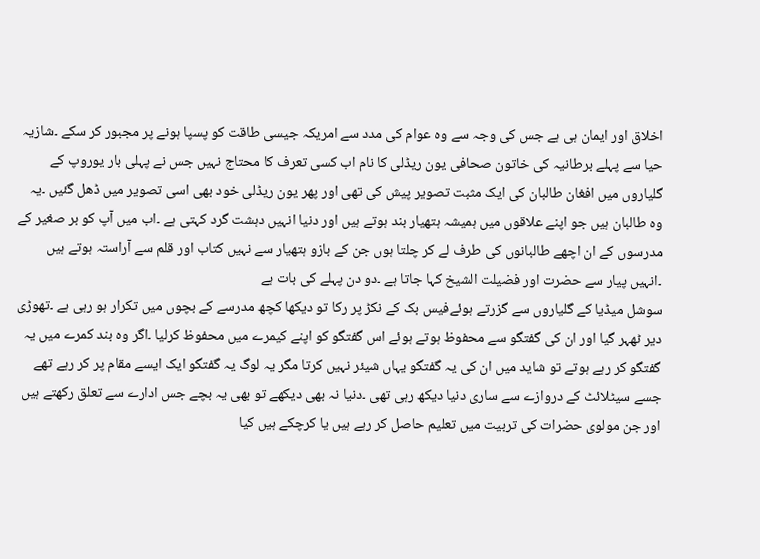اخلاق اور ایمان ہی ہے جس کی وجہ سے وہ عوام کی مدد سے امریکہ جیسی طاقت کو پسپا ہونے پر مجبور کر سکے ۔شازیہ حیا سے پہلے برطانیہ کی خاتون صحافی یون ریڈلی کا نام اب کسی تعرف کا محتاج نہیں جس نے پہلی بار یوروپ کے گلیاروں میں افغان طالبان کی ایک مثبت تصویر پیش کی تھی اور پھر یون ریڈلی خود بھی اسی تصویر میں ڈھل گئیں ۔یہ وہ طالبان ہیں جو اپنے علاقوں میں ہمیشہ ہتھیار بند ہوتے ہیں اور دنیا انہیں دہشت گرد کہتی ہے ۔اب میں آپ کو بر صغیر کے مدرسوں کے ان اچھے طالبانوں کی طرف لے کر چلتا ہوں جن کے بازو ہتھیار سے نہیں کتاب اور قلم سے آراستہ ہوتے ہیں ۔انہیں پیار سے حضرت اور فضیلت الشیخ کہا جاتا ہے ۔دو دن پہلے کی بات ہے
سوشل میڈیا کے گلیاروں سے گزرتے ہوئےفیس بک کے نکڑ پر رکا تو دیکھا کچھ مدرسے کے بچوں میں تکرار ہو رہی ہے ۔تھوڑی دیر ٹھہر گیا اور ان کی گفتگو سے محفوظ ہوتے ہوئے اس گفتگو کو اپنے کیمرے میں محفوظ کرلیا ۔اگر وہ بند کمرے میں یہ گفتگو کر رہے ہوتے تو شاید میں ان کی یہ گفتگو یہاں شیئر نہیں کرتا مگر یہ لوگ یہ گفتگو ایک ایسے مقام پر کر رہے تھے جسے سیٹلائٹ کے دروازے سے ساری دنیا دیکھ رہی تھی ۔دنیا نہ بھی دیکھے تو بھی یہ بچے جس ادارے سے تعلق رکھتے ہیں اور جن مولوی حضرات کی تربیت میں تعلیم حاصل کر رہے ہیں یا کرچکے ہیں کیا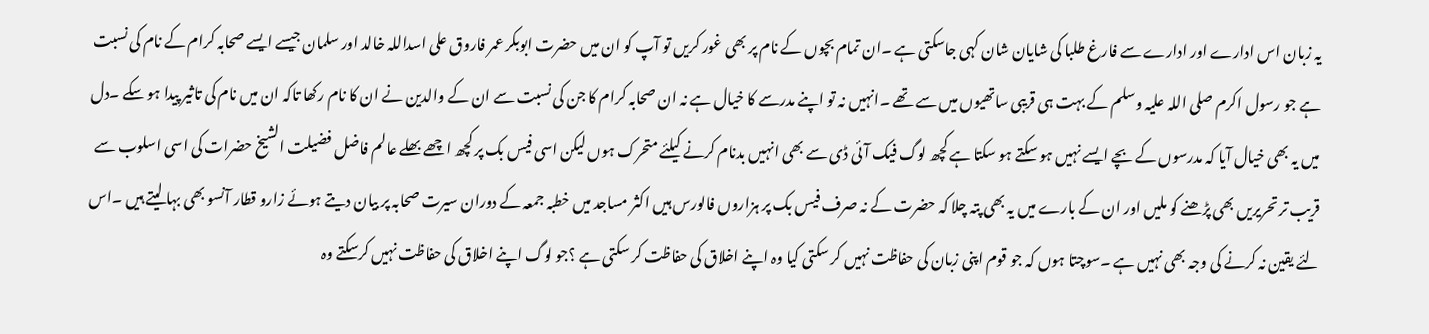یہ زبان اس ادارے اور ادارے سے فارغ طلبا کی شایان شان کہی جاسکتی ہے ۔ان تمام بچوں کے نام پر بھی غور کریں تو آپ کو ان میں حضرت ابوبکر عمر فاروق علی اسداللہ خالد اور سلمان جیسے ایسے صحابہ کرام کے نام کی نسبت ہے جو رسول اکرم صلی اللہ علیہ وسلم کے بہت ہی قریبی ساتھیوں میں سے تھے ۔انہیں نہ تو اپنے مدرسے کا خیال ہے نہ ان صحابہ کرام کا جن کی نسبت سے ان کے والدین نے ان کا نام رکھا تاکہ ان میں نام کی تاثیر پیدا ہو سکے ۔دل میں یہ بھی خیال آیا کہ مدرسوں کے بچے ایسے نہیں ہو سکتے ہو سکتا ہے کچھ لوگ فیک آئی ڈی سے بھی انہیں بدنام کرنے کیلئے متحرک ہوں لیکن اسی فیس بک پر کچھ اچھے بھلے عالم فاضل فضیلت الشیخ حضرات کی اسی اسلوب سے قریب تر تحریریں بھی پڑھنے کو ملیں اور ان کے بارے میں یہ بھی پتہ چلا کہ حضرت کے نہ صرف فیس بک پر ہزاروں فالورس ہیں اکثر مساجد میں خطبہ جمعہ کے دوران سیرت صحابہ پر بیان دیتے ہوئے زارو قطار آنسو بھی بہا لیتے ہیں ۔اس لئے یقین نہ کرنے کی وجہ بھی نہیں ہے ۔سوچتا ہوں کہ جو قوم اپنی زبان کی حفاظت نہیں کر سکتی کیا وہ اپنے اخلاق کی حفاظت کر سکتی ہے ؟جو لوگ اپنے اخلاق کی حفاظت نہیں کرسکتے وہ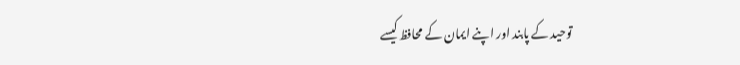توحید کے پابند اور اپنے ایمان کے محافظ کیسے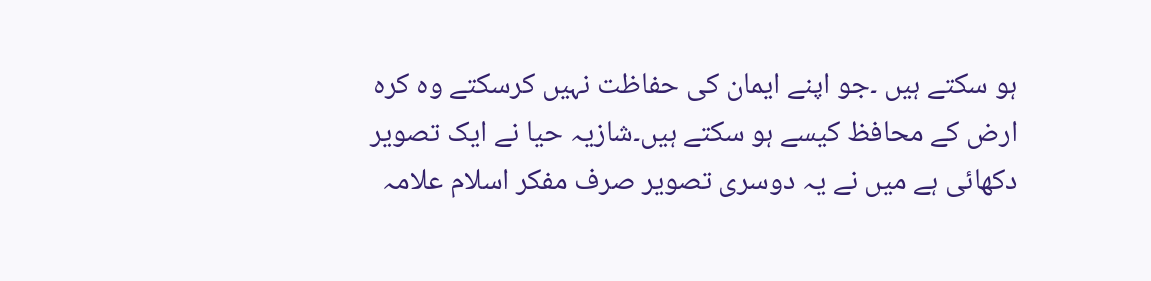ہو سکتے ہیں ۔جو اپنے ایمان کی حفاظت نہیں کرسکتے وہ کرہ ارض کے محافظ کیسے ہو سکتے ہیں۔شازیہ حیا نے ایک تصویر دکھائی ہے میں نے یہ دوسری تصویر صرف مفکر اسلام علامہ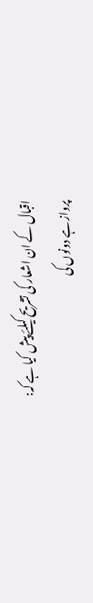اقبال کے ان اشعار کی تشریح کیلئے پیش کیا ہے کہ:
پرواز ہے دونوں کی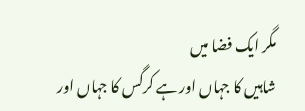مگر ایک فضا میں
شاہیں کا جہاں اور ہے کرگس کا جہاں اور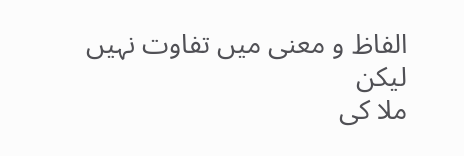الفاظ و معنی میں تفاوت نہیں لیکن
ملا کی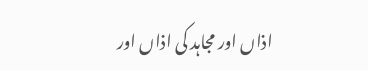اذاں اور مجاہد کی اذاں اور